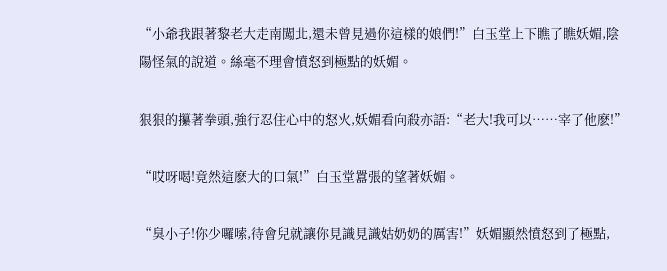“小爺我跟著黎老大走南闖北,還未曾見過你這樣的娘們!”白玉堂上下瞧了瞧妖媚,陰陽怪氣的說道。絲毫不理會憤怒到極點的妖媚。

狠狠的攥著拳頭,強行忍住心中的怒火,妖媚看向殺亦語:“老大!我可以……宰了他麽!”

“哎呀喝!竟然這麽大的口氣!”白玉堂囂張的望著妖媚。

“臭小子!你少囉嗦,待會兒就讓你見識見識姑奶奶的厲害!”妖媚顯然憤怒到了極點,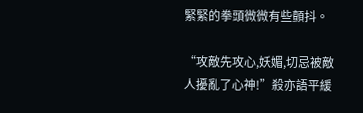緊緊的拳頭微微有些顫抖。

“攻敵先攻心,妖媚,切忌被敵人擾亂了心神!”殺亦語平緩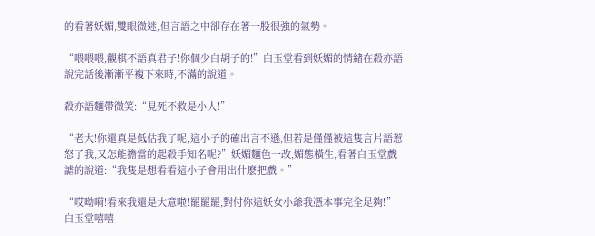的看著妖媚,雙眼微迷,但言語之中卻存在著一股很強的氣勢。

“喂喂喂,觀棋不語真君子!你個少白胡子的!”白玉堂看到妖媚的情緒在殺亦語說完話後漸漸平複下來時,不滿的說道。

殺亦語麵帶微笑:“見死不救是小人!”

“老大!你還真是低估我了呢,這小子的確出言不遜,但若是僅僅被這隻言片語惹怒了我,又怎能擔當的起殺手知名呢?”妖媚麵色一改,媚態橫生,看著白玉堂戲謔的說道:“我隻是想看看這小子會用出什麽把戲。”

“哎呦嗬!看來我還是大意啦!罷罷罷,對付你這妖女小爺我憑本事完全足夠!”白玉堂嘻嘻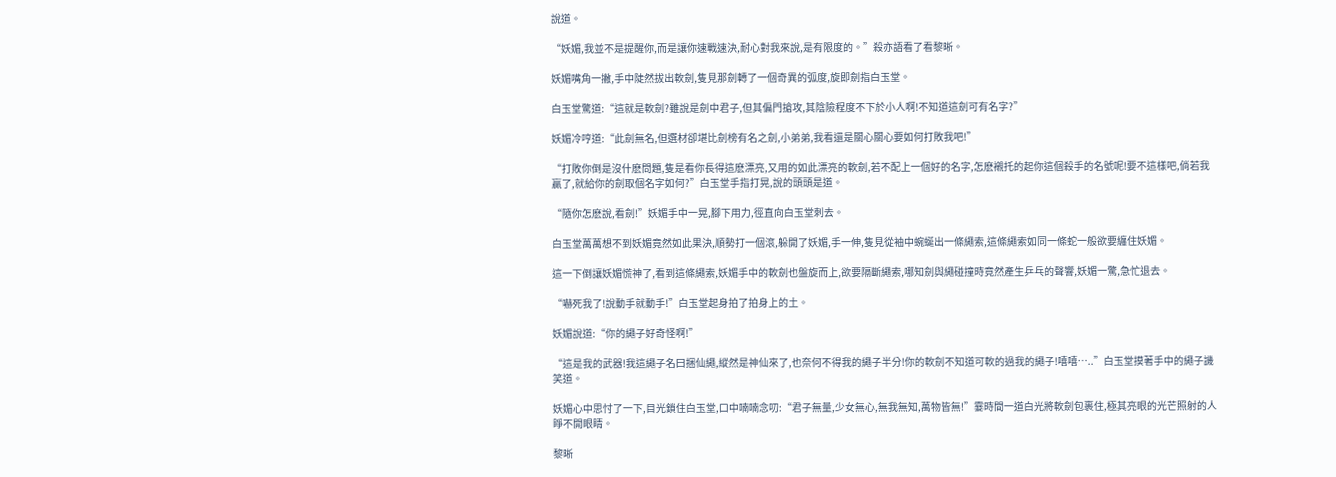說道。

“妖媚,我並不是提醒你,而是讓你速戰速決,耐心對我來說,是有限度的。”殺亦語看了看黎晰。

妖媚嘴角一撇,手中陡然拔出軟劍,隻見那劍轉了一個奇異的弧度,旋即劍指白玉堂。

白玉堂驚道:“這就是軟劍?雖說是劍中君子,但其偏門搶攻,其陰險程度不下於小人啊!不知道這劍可有名字?”

妖媚冷哼道:“此劍無名,但選材卻堪比劍榜有名之劍,小弟弟,我看還是關心關心要如何打敗我吧!”

“打敗你倒是沒什麽問題,隻是看你長得這麽漂亮,又用的如此漂亮的軟劍,若不配上一個好的名字,怎麽襯托的起你這個殺手的名號呢!要不這樣吧,倘若我贏了,就給你的劍取個名字如何?”白玉堂手指打晃,說的頭頭是道。

“隨你怎麽說,看劍!”妖媚手中一晃,腳下用力,徑直向白玉堂刺去。

白玉堂萬萬想不到妖媚竟然如此果決,順勢打一個滾,躲開了妖媚,手一伸,隻見從袖中蜿蜒出一條繩索,這條繩索如同一條蛇一般欲要纏住妖媚。

這一下倒讓妖媚慌神了,看到這條繩索,妖媚手中的軟劍也盤旋而上,欲要隔斷繩索,哪知劍與繩碰撞時竟然產生乒乓的聲響,妖媚一驚,急忙退去。

“嚇死我了!說動手就動手!”白玉堂起身拍了拍身上的土。

妖媚說道:“你的繩子好奇怪啊!”

“這是我的武器!我這繩子名曰捆仙繩,縱然是神仙來了,也奈何不得我的繩子半分!你的軟劍不知道可軟的過我的繩子!嘻嘻…..”白玉堂摸著手中的繩子譏笑道。

妖媚心中思忖了一下,目光鎖住白玉堂,口中喃喃念叨:“君子無量,少女無心,無我無知,萬物皆無!”霎時間一道白光將軟劍包裹住,極其亮眼的光芒照射的人睜不開眼睛。

黎晰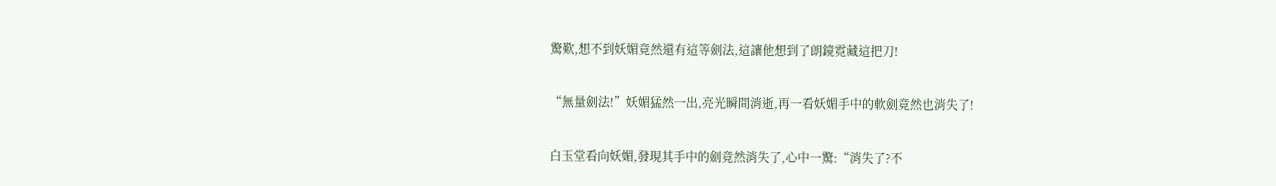驚歎,想不到妖媚竟然還有這等劍法,這讓他想到了朗鏡霓藏這把刀!

“無量劍法!”妖媚猛然一出,亮光瞬間消逝,再一看妖媚手中的軟劍竟然也消失了!

白玉堂看向妖媚,發現其手中的劍竟然消失了,心中一驚:“消失了?不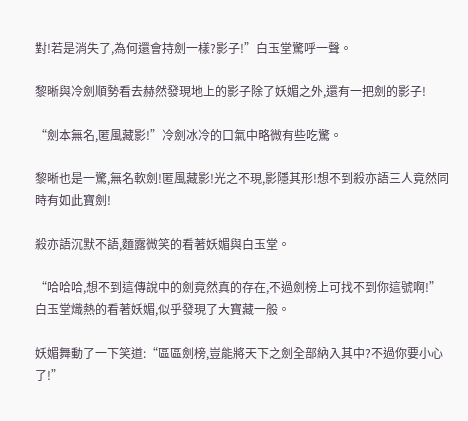對!若是消失了,為何還會持劍一樣?影子!”白玉堂驚呼一聲。

黎晰與冷劍順勢看去赫然發現地上的影子除了妖媚之外,還有一把劍的影子!

“劍本無名,匿風藏影!”冷劍冰冷的口氣中略微有些吃驚。

黎晰也是一驚,無名軟劍!匿風藏影!光之不現,影隱其形!想不到殺亦語三人竟然同時有如此寶劍!

殺亦語沉默不語,麵露微笑的看著妖媚與白玉堂。

“哈哈哈,想不到這傳說中的劍竟然真的存在,不過劍榜上可找不到你這號啊!”白玉堂熾熱的看著妖媚,似乎發現了大寶藏一般。

妖媚舞動了一下笑道:“區區劍榜,豈能將天下之劍全部納入其中?不過你要小心了!”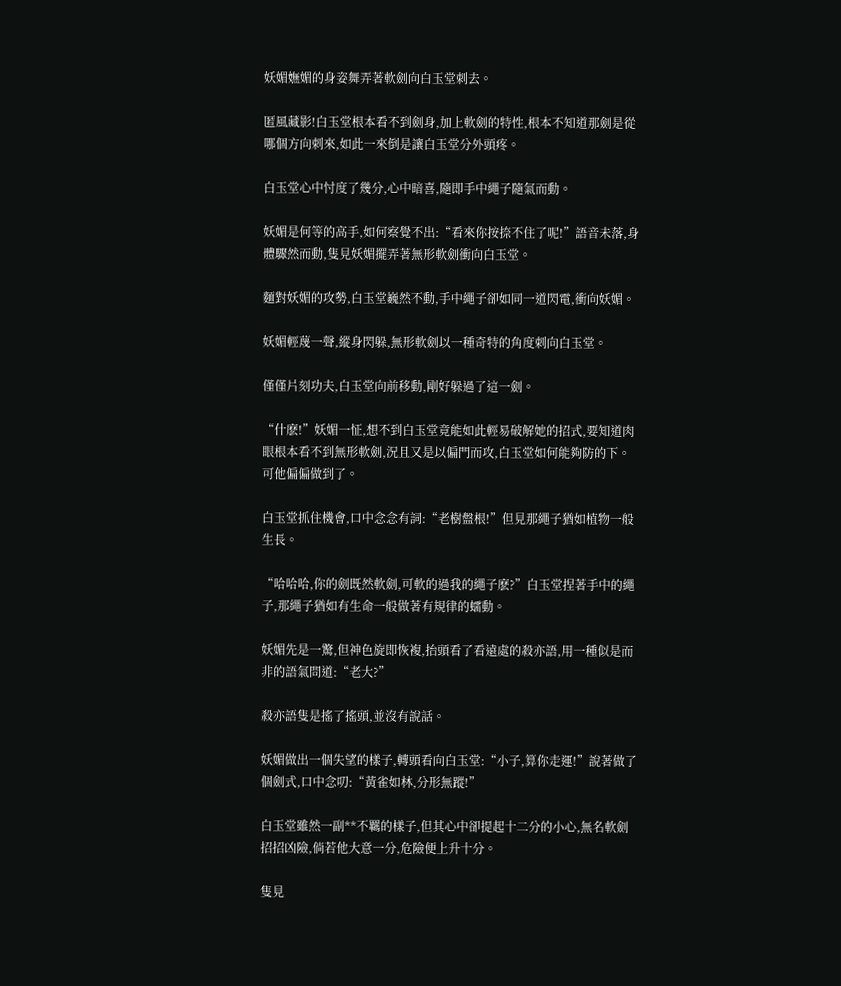妖媚嫵媚的身姿舞弄著軟劍向白玉堂刺去。

匿風藏影!白玉堂根本看不到劍身,加上軟劍的特性,根本不知道那劍是從哪個方向刺來,如此一來倒是讓白玉堂分外頭疼。

白玉堂心中忖度了幾分,心中暗喜,隨即手中繩子隨氣而動。

妖媚是何等的高手,如何察覺不出:“看來你按捺不住了呢!”語音未落,身體驟然而動,隻見妖媚擺弄著無形軟劍衝向白玉堂。

麵對妖媚的攻勢,白玉堂巍然不動,手中繩子卻如同一道閃電,衝向妖媚。

妖媚輕蔑一聲,縱身閃躲,無形軟劍以一種奇特的角度刺向白玉堂。

僅僅片刻功夫,白玉堂向前移動,剛好躲過了這一劍。

“什麽!”妖媚一怔,想不到白玉堂竟能如此輕易破解她的招式,要知道肉眼根本看不到無形軟劍,況且又是以偏門而攻,白玉堂如何能夠防的下。可他偏偏做到了。

白玉堂抓住機會,口中念念有詞:“老樹盤根!”但見那繩子猶如植物一般生長。

“哈哈哈,你的劍既然軟劍,可軟的過我的繩子麽?”白玉堂捏著手中的繩子,那繩子猶如有生命一般做著有規律的蠕動。

妖媚先是一驚,但神色旋即恢複,抬頭看了看遠處的殺亦語,用一種似是而非的語氣問道:“老大?”

殺亦語隻是搖了搖頭,並沒有說話。

妖媚做出一個失望的樣子,轉頭看向白玉堂:“小子,算你走運!”說著做了個劍式,口中念叨:“黃雀如林,分形無蹤!”

白玉堂雖然一副**不羈的樣子,但其心中卻提起十二分的小心,無名軟劍招招凶險,倘若他大意一分,危險便上升十分。

隻見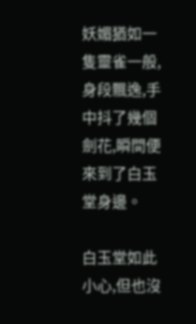妖媚猶如一隻靈雀一般,身段飄逸,手中抖了幾個劍花,瞬間便來到了白玉堂身邊。

白玉堂如此小心,但也沒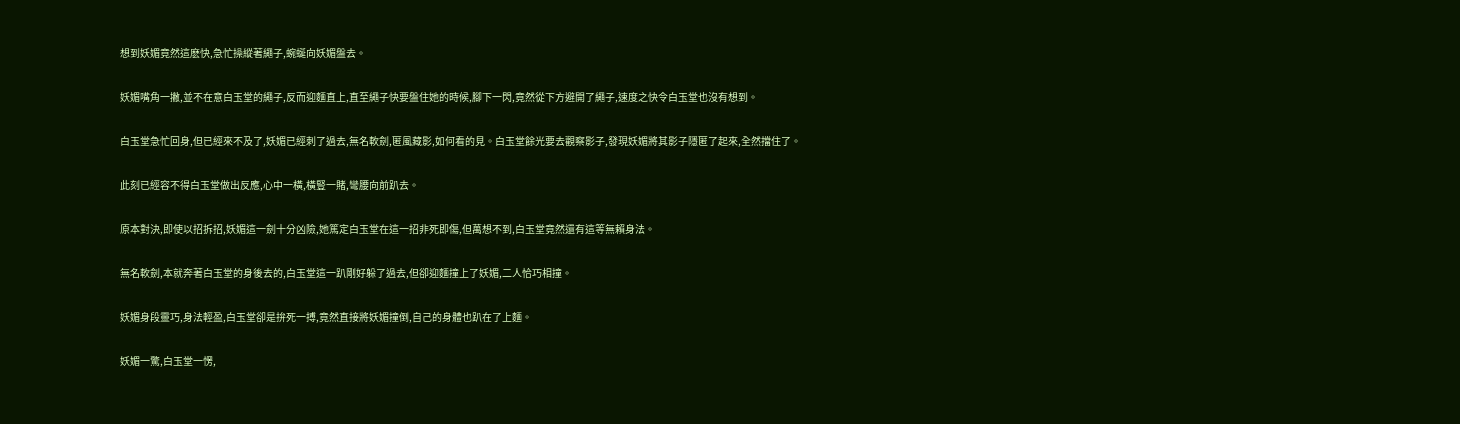想到妖媚竟然這麽快,急忙操縱著繩子,蜿蜒向妖媚盤去。

妖媚嘴角一撇,並不在意白玉堂的繩子,反而迎麵直上,直至繩子快要盤住她的時候,腳下一閃,竟然從下方避開了繩子,速度之快令白玉堂也沒有想到。

白玉堂急忙回身,但已經來不及了,妖媚已經刺了過去,無名軟劍,匿風藏影,如何看的見。白玉堂餘光要去觀察影子,發現妖媚將其影子隱匿了起來,全然擋住了。

此刻已經容不得白玉堂做出反應,心中一橫,橫豎一賭,彎腰向前趴去。

原本對決,即使以招拆招,妖媚這一劍十分凶險,她篤定白玉堂在這一招非死即傷,但萬想不到,白玉堂竟然還有這等無賴身法。

無名軟劍,本就奔著白玉堂的身後去的,白玉堂這一趴剛好躲了過去,但卻迎麵撞上了妖媚,二人恰巧相撞。

妖媚身段靈巧,身法輕盈,白玉堂卻是拚死一搏,竟然直接將妖媚撞倒,自己的身體也趴在了上麵。

妖媚一驚,白玉堂一愣,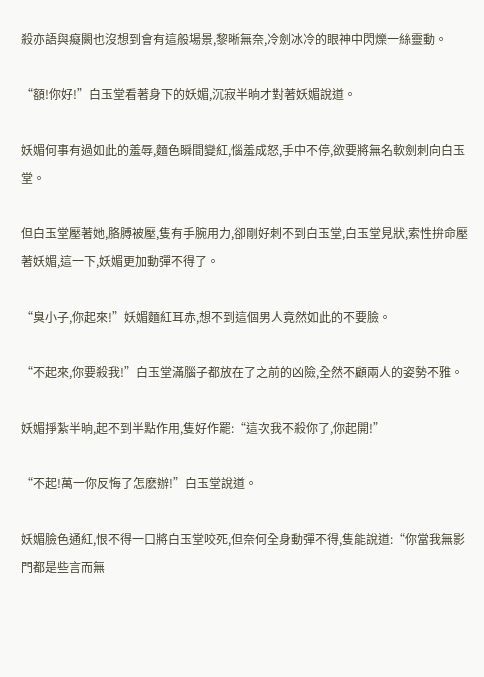殺亦語與癡闕也沒想到會有這般場景,黎晰無奈,冷劍冰冷的眼神中閃爍一絲靈動。

“額!你好!”白玉堂看著身下的妖媚,沉寂半晌才對著妖媚說道。

妖媚何事有過如此的羞辱,麵色瞬間變紅,惱羞成怒,手中不停,欲要將無名軟劍刺向白玉堂。

但白玉堂壓著她,胳膊被壓,隻有手腕用力,卻剛好刺不到白玉堂,白玉堂見狀,索性拚命壓著妖媚,這一下,妖媚更加動彈不得了。

“臭小子,你起來!”妖媚麵紅耳赤,想不到這個男人竟然如此的不要臉。

“不起來,你要殺我!”白玉堂滿腦子都放在了之前的凶險,全然不顧兩人的姿勢不雅。

妖媚掙紮半晌,起不到半點作用,隻好作罷:“這次我不殺你了,你起開!”

“不起!萬一你反悔了怎麽辦!”白玉堂說道。

妖媚臉色通紅,恨不得一口將白玉堂咬死,但奈何全身動彈不得,隻能說道:“你當我無影門都是些言而無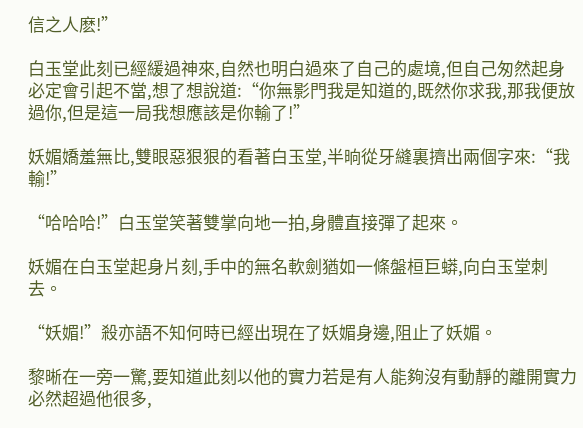信之人麽!”

白玉堂此刻已經緩過神來,自然也明白過來了自己的處境,但自己匆然起身必定會引起不當,想了想說道:“你無影門我是知道的,既然你求我,那我便放過你,但是這一局我想應該是你輸了!”

妖媚嬌羞無比,雙眼惡狠狠的看著白玉堂,半晌從牙縫裏擠出兩個字來:“我輸!”

“哈哈哈!”白玉堂笑著雙掌向地一拍,身體直接彈了起來。

妖媚在白玉堂起身片刻,手中的無名軟劍猶如一條盤桓巨蟒,向白玉堂刺去。

“妖媚!”殺亦語不知何時已經出現在了妖媚身邊,阻止了妖媚。

黎晰在一旁一驚,要知道此刻以他的實力若是有人能夠沒有動靜的離開實力必然超過他很多,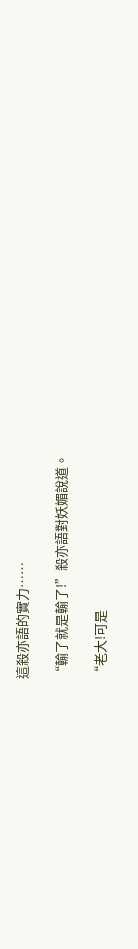這殺亦語的實力……

“輸了就是輸了!”殺亦語對妖媚說道。

“老大!可是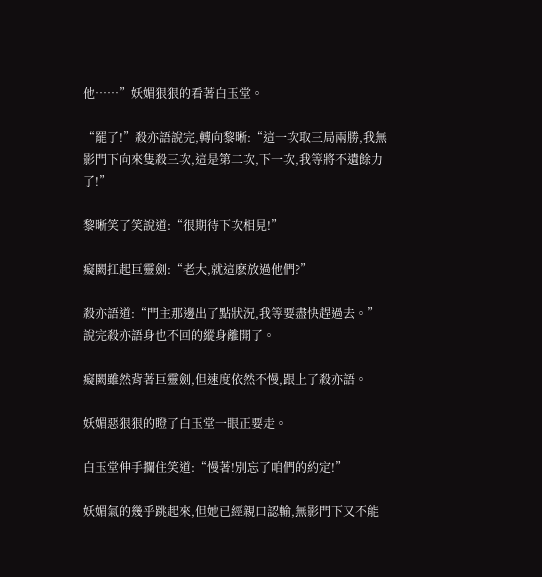他……”妖媚狠狠的看著白玉堂。

“罷了!”殺亦語說完,轉向黎晰:“這一次取三局兩勝,我無影門下向來隻殺三次,這是第二次,下一次,我等將不遺餘力了!”

黎晰笑了笑說道:“很期待下次相見!”

癡闕扛起巨靈劍:“老大,就這麽放過他們?”

殺亦語道:“門主那邊出了點狀況,我等要盡快趕過去。”說完殺亦語身也不回的縱身離開了。

癡闕雖然背著巨靈劍,但速度依然不慢,跟上了殺亦語。

妖媚惡狠狠的瞪了白玉堂一眼正要走。

白玉堂伸手攔住笑道:“慢著!別忘了咱們的約定!”

妖媚氣的幾乎跳起來,但她已經親口認輸,無影門下又不能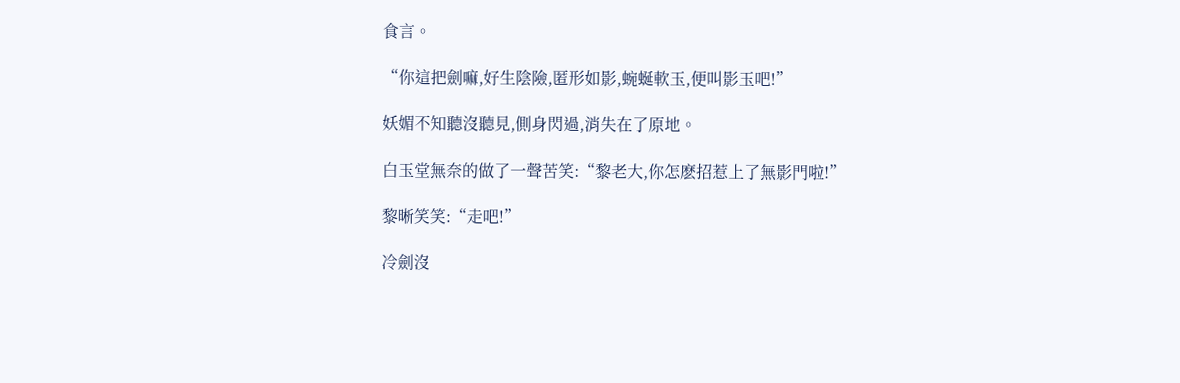食言。

“你這把劍嘛,好生陰險,匿形如影,蜿蜒軟玉,便叫影玉吧!”

妖媚不知聽沒聽見,側身閃過,消失在了原地。

白玉堂無奈的做了一聲苦笑:“黎老大,你怎麽招惹上了無影門啦!”

黎晰笑笑:“走吧!”

冷劍沒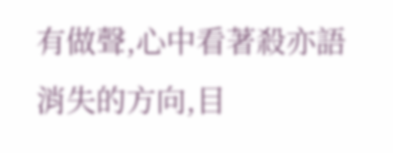有做聲,心中看著殺亦語消失的方向,目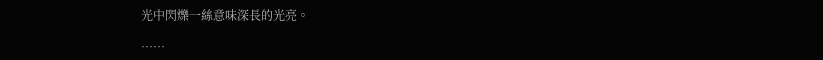光中閃爍一絲意味深長的光亮。

……